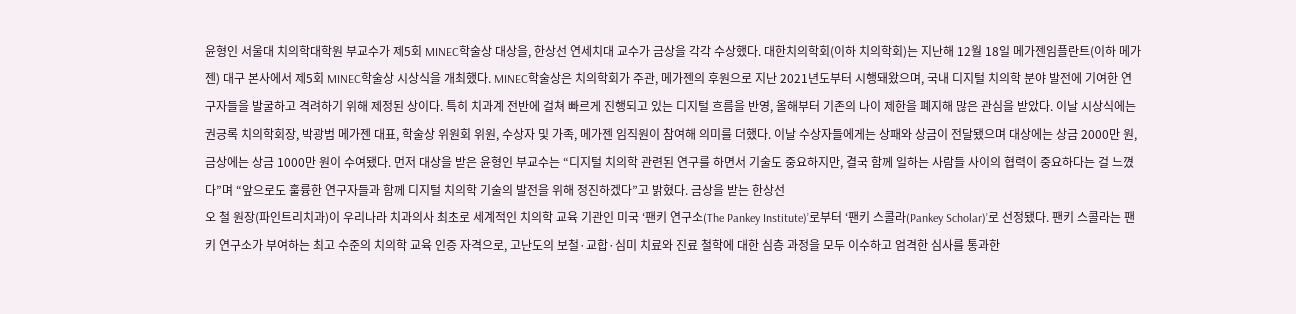윤형인 서울대 치의학대학원 부교수가 제5회 MINEC학술상 대상을, 한상선 연세치대 교수가 금상을 각각 수상했다. 대한치의학회(이하 치의학회)는 지난해 12월 18일 메가젠임플란트(이하 메가젠) 대구 본사에서 제5회 MINEC학술상 시상식을 개최했다. MINEC학술상은 치의학회가 주관, 메가젠의 후원으로 지난 2021년도부터 시행돼왔으며, 국내 디지털 치의학 분야 발전에 기여한 연구자들을 발굴하고 격려하기 위해 제정된 상이다. 특히 치과계 전반에 걸쳐 빠르게 진행되고 있는 디지털 흐름을 반영, 올해부터 기존의 나이 제한을 폐지해 많은 관심을 받았다. 이날 시상식에는 권긍록 치의학회장, 박광범 메가젠 대표, 학술상 위원회 위원, 수상자 및 가족, 메가젠 임직원이 참여해 의미를 더했다. 이날 수상자들에게는 상패와 상금이 전달됐으며 대상에는 상금 2000만 원, 금상에는 상금 1000만 원이 수여됐다. 먼저 대상을 받은 윤형인 부교수는 “디지털 치의학 관련된 연구를 하면서 기술도 중요하지만, 결국 함께 일하는 사람들 사이의 협력이 중요하다는 걸 느꼈다”며 “앞으로도 훌륭한 연구자들과 함께 디지털 치의학 기술의 발전을 위해 정진하겠다”고 밝혔다. 금상을 받는 한상선
오 철 원장(파인트리치과)이 우리나라 치과의사 최초로 세계적인 치의학 교육 기관인 미국 ‘팬키 연구소(The Pankey Institute)’로부터 ‘팬키 스콜라(Pankey Scholar)’로 선정됐다. 팬키 스콜라는 팬키 연구소가 부여하는 최고 수준의 치의학 교육 인증 자격으로, 고난도의 보철·교합·심미 치료와 진료 철학에 대한 심층 과정을 모두 이수하고 엄격한 심사를 통과한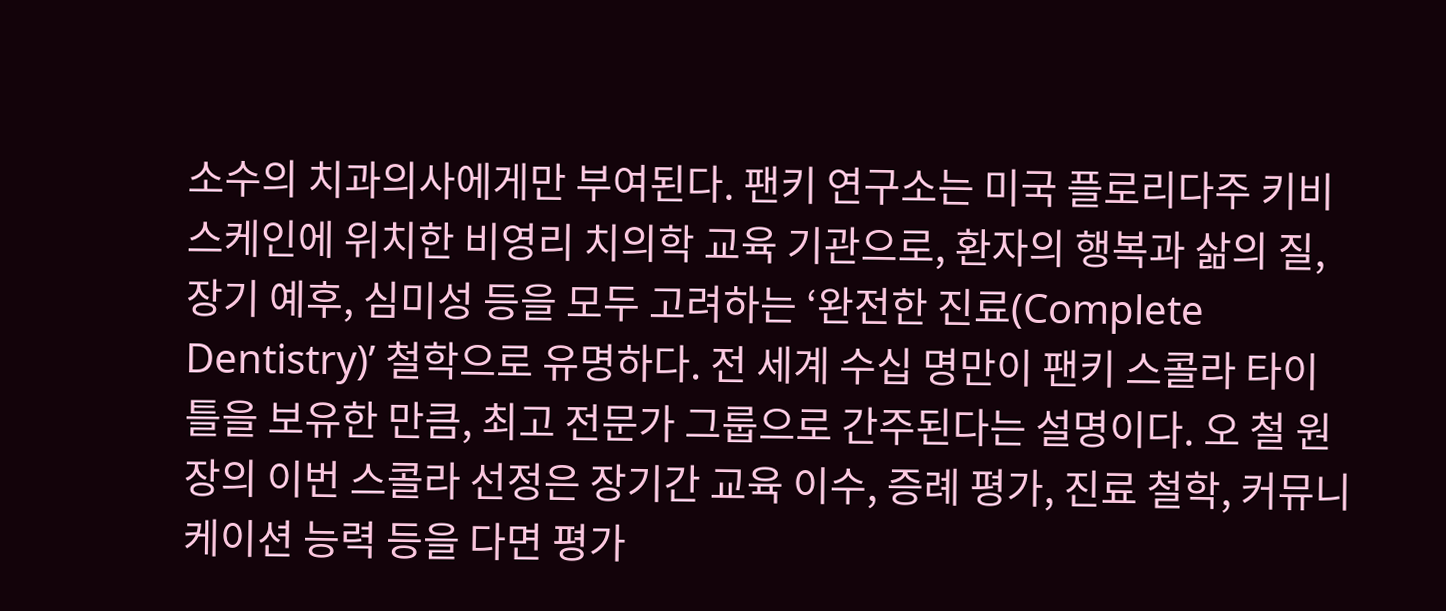소수의 치과의사에게만 부여된다. 팬키 연구소는 미국 플로리다주 키비스케인에 위치한 비영리 치의학 교육 기관으로, 환자의 행복과 삶의 질, 장기 예후, 심미성 등을 모두 고려하는 ‘완전한 진료(Complete Dentistry)’ 철학으로 유명하다. 전 세계 수십 명만이 팬키 스콜라 타이틀을 보유한 만큼, 최고 전문가 그룹으로 간주된다는 설명이다. 오 철 원장의 이번 스콜라 선정은 장기간 교육 이수, 증례 평가, 진료 철학, 커뮤니케이션 능력 등을 다면 평가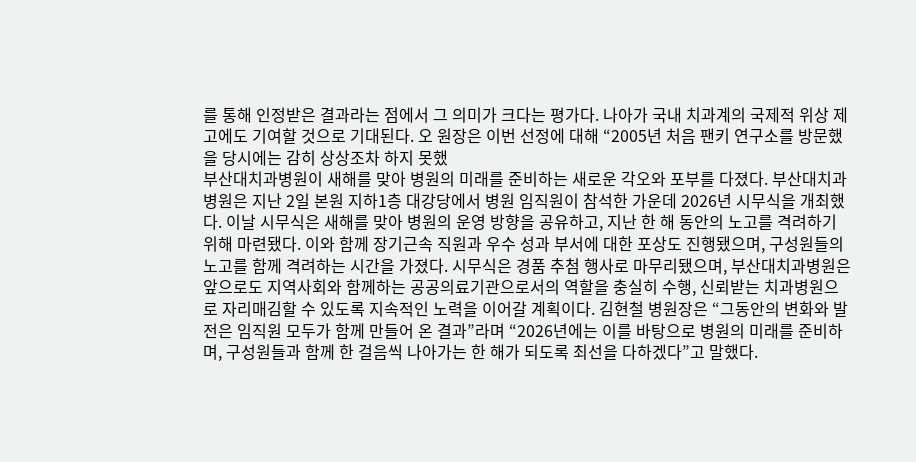를 통해 인정받은 결과라는 점에서 그 의미가 크다는 평가다. 나아가 국내 치과계의 국제적 위상 제고에도 기여할 것으로 기대된다. 오 원장은 이번 선정에 대해 “2005년 처음 팬키 연구소를 방문했을 당시에는 감히 상상조차 하지 못했
부산대치과병원이 새해를 맞아 병원의 미래를 준비하는 새로운 각오와 포부를 다졌다. 부산대치과병원은 지난 2일 본원 지하1층 대강당에서 병원 임직원이 참석한 가운데 2026년 시무식을 개최했다. 이날 시무식은 새해를 맞아 병원의 운영 방향을 공유하고, 지난 한 해 동안의 노고를 격려하기 위해 마련됐다. 이와 함께 장기근속 직원과 우수 성과 부서에 대한 포상도 진행됐으며, 구성원들의 노고를 함께 격려하는 시간을 가졌다. 시무식은 경품 추첨 행사로 마무리됐으며, 부산대치과병원은 앞으로도 지역사회와 함께하는 공공의료기관으로서의 역할을 충실히 수행, 신뢰받는 치과병원으로 자리매김할 수 있도록 지속적인 노력을 이어갈 계획이다. 김현철 병원장은 “그동안의 변화와 발전은 임직원 모두가 함께 만들어 온 결과”라며 “2026년에는 이를 바탕으로 병원의 미래를 준비하며, 구성원들과 함께 한 걸음씩 나아가는 한 해가 되도록 최선을 다하겠다”고 말했다.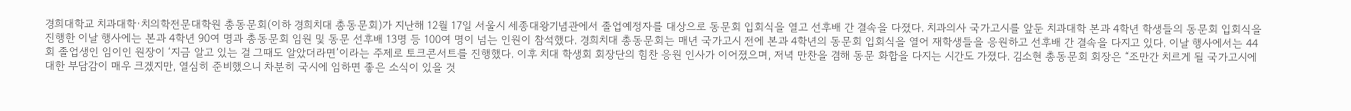경희대학교 치과대학·치의학전문대학원 총동문회(이하 경희치대 총동문회)가 지난해 12월 17일 서울시 세종대왕기념관에서 졸업예정자를 대상으로 동문회 입회식을 열고 선후배 간 결속을 다졌다. 치과의사 국가고시를 앞둔 치과대학 본과 4학년 학생들의 동문회 입회식을 진행한 이날 행사에는 본과 4학년 90여 명과 총동문회 임원 및 동문 선후배 13명 등 100여 명이 넘는 인원이 참석했다. 경희치대 총동문회는 매년 국가고시 전에 본과 4학년의 동문회 입회식을 열어 재학생들을 응원하고 선후배 간 결속을 다지고 있다. 이날 행사에서는 44회 졸업생인 임이인 원장이 ‘지금 알고 있는 걸 그때도 알았더라면’이라는 주제로 토크콘서트를 진행했다. 이후 치대 학생회 회장단의 힘찬 응원 인사가 이어졌으며, 저녁 만찬을 겸해 동문 화합을 다지는 시간도 가졌다. 김소현 총동문회 회장은 “조만간 치르게 될 국가고시에 대한 부담감이 매우 크겠지만, 열심히 준비했으니 차분히 국시에 임하면 좋은 소식이 있을 것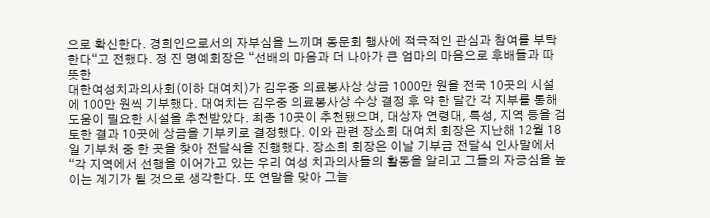으로 확신한다. 경희인으로서의 자부심을 느끼며 동문회 행사에 적극적인 관심과 참여를 부탁한다“고 전했다. 정 진 명예회장은 “선배의 마음과 더 나아가 큰 엄마의 마음으로 후배들과 따뜻한
대한여성치과의사회(이하 대여치)가 김우중 의료봉사상 상금 1000만 원을 전국 10곳의 시설에 100만 원씩 기부했다. 대여치는 김우중 의료봉사상 수상 결정 후 약 한 달간 각 지부를 통해 도움이 필요한 시설을 추천받았다. 최종 10곳이 추천됐으며, 대상자 연령대, 특성, 지역 등을 검토한 결과 10곳에 상금을 기부키로 결정했다. 이와 관련 장소희 대여치 회장은 지난해 12월 18일 기부처 중 한 곳을 찾아 전달식을 진행했다. 장소희 회장은 이날 기부금 전달식 인사말에서 “각 지역에서 선행을 이어가고 있는 우리 여성 치과의사들의 활동을 알리고 그들의 자긍심을 높이는 계기가 될 것으로 생각한다. 또 연말을 맞아 그늘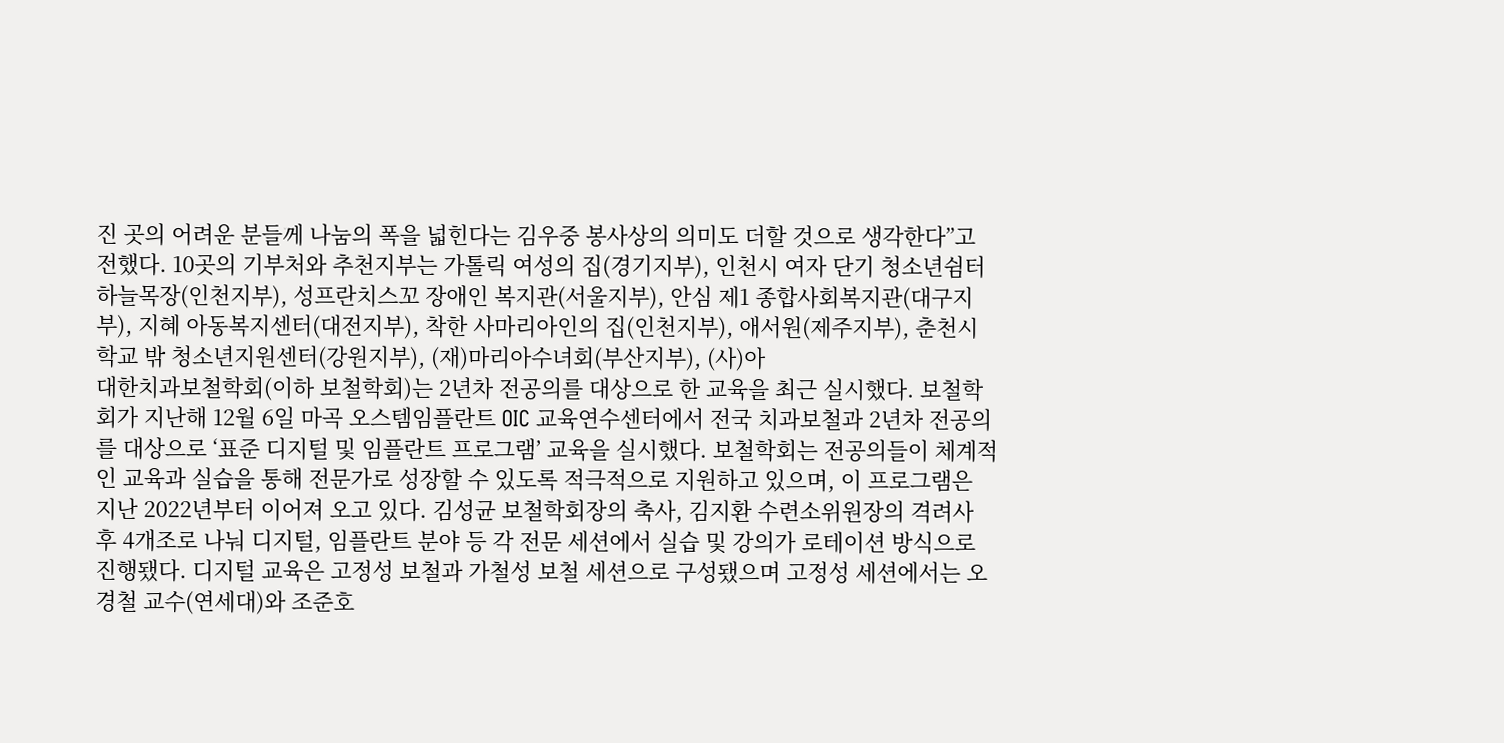진 곳의 어려운 분들께 나눔의 폭을 넓힌다는 김우중 봉사상의 의미도 더할 것으로 생각한다”고 전했다. 10곳의 기부처와 추천지부는 가톨릭 여성의 집(경기지부), 인천시 여자 단기 청소년쉼터 하늘목장(인천지부), 성프란치스꼬 장애인 복지관(서울지부), 안심 제1 종합사회복지관(대구지부), 지혜 아동복지센터(대전지부), 착한 사마리아인의 집(인천지부), 애서원(제주지부), 춘천시 학교 밖 청소년지원센터(강원지부), (재)마리아수녀회(부산지부), (사)아
대한치과보철학회(이하 보철학회)는 2년차 전공의를 대상으로 한 교육을 최근 실시했다. 보철학회가 지난해 12월 6일 마곡 오스템임플란트 OIC 교육연수센터에서 전국 치과보철과 2년차 전공의를 대상으로 ‘표준 디지털 및 임플란트 프로그램’ 교육을 실시했다. 보철학회는 전공의들이 체계적인 교육과 실습을 통해 전문가로 성장할 수 있도록 적극적으로 지원하고 있으며, 이 프로그램은 지난 2022년부터 이어져 오고 있다. 김성균 보철학회장의 축사, 김지환 수련소위원장의 격려사 후 4개조로 나눠 디지털, 임플란트 분야 등 각 전문 세션에서 실습 및 강의가 로테이션 방식으로 진행됐다. 디지털 교육은 고정성 보철과 가철성 보철 세션으로 구성됐으며 고정성 세션에서는 오경철 교수(연세대)와 조준호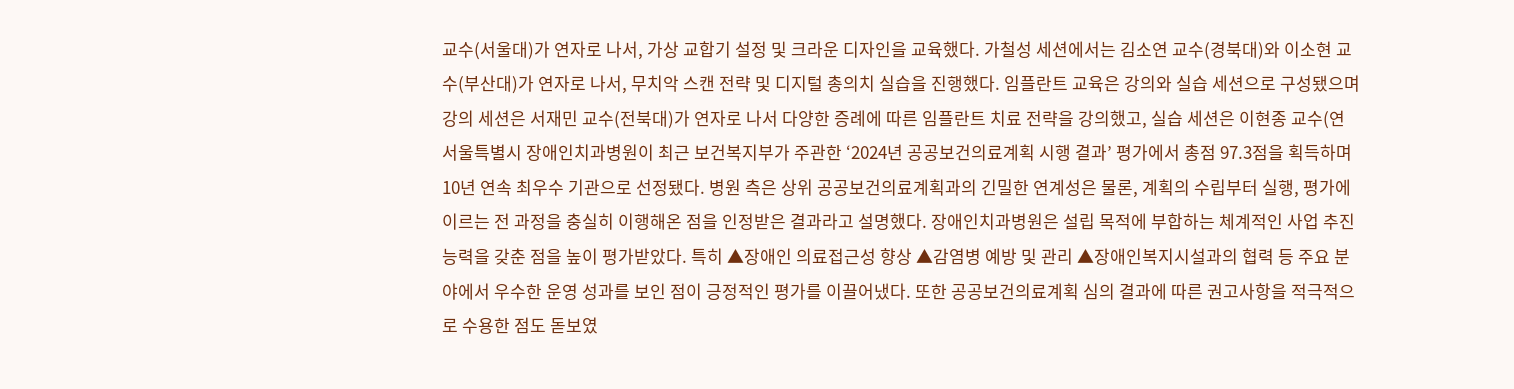교수(서울대)가 연자로 나서, 가상 교합기 설정 및 크라운 디자인을 교육했다. 가철성 세션에서는 김소연 교수(경북대)와 이소현 교수(부산대)가 연자로 나서, 무치악 스캔 전략 및 디지털 총의치 실습을 진행했다. 임플란트 교육은 강의와 실습 세션으로 구성됐으며 강의 세션은 서재민 교수(전북대)가 연자로 나서 다양한 증례에 따른 임플란트 치료 전략을 강의했고, 실습 세션은 이현종 교수(연
서울특별시 장애인치과병원이 최근 보건복지부가 주관한 ‘2024년 공공보건의료계획 시행 결과’ 평가에서 총점 97.3점을 획득하며 10년 연속 최우수 기관으로 선정됐다. 병원 측은 상위 공공보건의료계획과의 긴밀한 연계성은 물론, 계획의 수립부터 실행, 평가에 이르는 전 과정을 충실히 이행해온 점을 인정받은 결과라고 설명했다. 장애인치과병원은 설립 목적에 부합하는 체계적인 사업 추진 능력을 갖춘 점을 높이 평가받았다. 특히 ▲장애인 의료접근성 향상 ▲감염병 예방 및 관리 ▲장애인복지시설과의 협력 등 주요 분야에서 우수한 운영 성과를 보인 점이 긍정적인 평가를 이끌어냈다. 또한 공공보건의료계획 심의 결과에 따른 권고사항을 적극적으로 수용한 점도 돋보였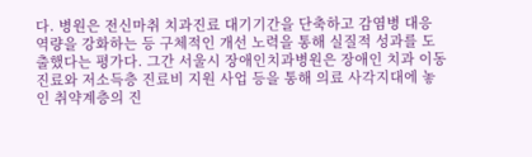다. 병원은 전신마취 치과진료 대기기간을 단축하고 감염병 대응 역량을 강화하는 등 구체적인 개선 노력을 통해 실질적 성과를 도출했다는 평가다. 그간 서울시 장애인치과병원은 장애인 치과 이동진료와 저소득층 진료비 지원 사업 등을 통해 의료 사각지대에 놓인 취약계층의 진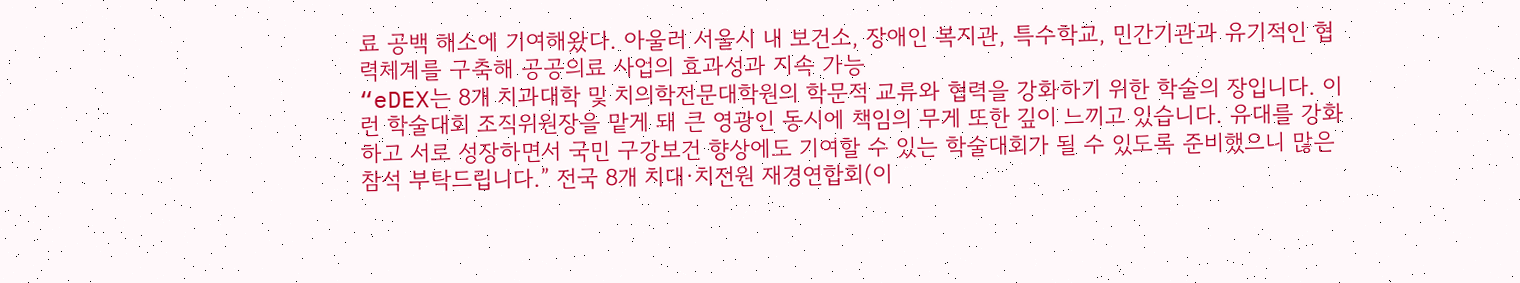료 공백 해소에 기여해왔다. 아울러 서울시 내 보건소, 장애인 복지관, 특수학교, 민간기관과 유기적인 협력체계를 구축해 공공의료 사업의 효과성과 지속 가능
“eDEX는 8개 치과대학 및 치의학전문대학원의 학문적 교류와 협력을 강화하기 위한 학술의 장입니다. 이런 학술대회 조직위원장을 맡게 돼 큰 영광인 동시에 책임의 무게 또한 깊이 느끼고 있습니다. 유대를 강화하고 서로 성장하면서 국민 구강보건 향상에도 기여할 수 있는 학술대회가 될 수 있도록 준비했으니 많은 참석 부탁드립니다.” 전국 8개 치대·치전원 재경연합회(이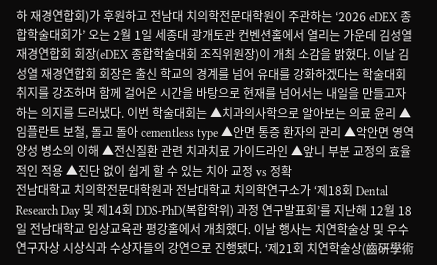하 재경연합회)가 후원하고 전남대 치의학전문대학원이 주관하는 ‘2026 eDEX 종합학술대회가’ 오는 2월 1일 세종대 광개토관 컨벤션홀에서 열리는 가운데 김성열 재경연합회 회장(eDEX 종합학술대회 조직위원장)이 개최 소감을 밝혔다. 이날 김성열 재경연합회 회장은 출신 학교의 경계를 넘어 유대를 강화하겠다는 학술대회 취지를 강조하며 함께 걸어온 시간을 바탕으로 현재를 넘어서는 내일을 만들고자 하는 의지를 드러냈다. 이번 학술대회는 ▲치과의사학으로 알아보는 의료 윤리 ▲임플란트 보철, 돌고 돌아 cementless type ▲안면 통증 환자의 관리 ▲악안면 영역 양성 병소의 이해 ▲전신질환 관련 치과치료 가이드라인 ▲앞니 부분 교정의 효율적인 적용 ▲진단 없이 쉽게 할 수 있는 치아 교정 vs 정확
전남대학교 치의학전문대학원과 전남대학교 치의학연구소가 ‘제18회 Dental Research Day 및 제14회 DDS-PhD(복합학위) 과정 연구발표회’를 지난해 12월 18일 전남대학교 임상교육관 평강홀에서 개최했다. 이날 행사는 치연학술상 및 우수연구자상 시상식과 수상자들의 강연으로 진행됐다. ‘제21회 치연학술상(齒硏學術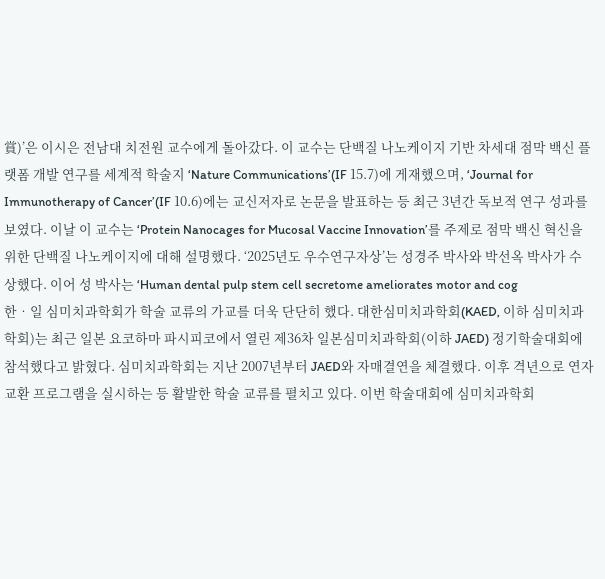賞)’은 이시은 전남대 치전원 교수에게 돌아갔다. 이 교수는 단백질 나노케이지 기반 차세대 점막 백신 플랫폼 개발 연구를 세계적 학술지 ‘Nature Communications’(IF 15.7)에 게재했으며, ‘Journal for Immunotherapy of Cancer’(IF 10.6)에는 교신저자로 논문을 발표하는 등 최근 3년간 독보적 연구 성과를 보였다. 이날 이 교수는 ‘Protein Nanocages for Mucosal Vaccine Innovation’를 주제로 점막 백신 혁신을 위한 단백질 나노케이지에 대해 설명했다. ‘2025년도 우수연구자상’는 성경주 박사와 박선옥 박사가 수상했다. 이어 성 박사는 ‘Human dental pulp stem cell secretome ameliorates motor and cog
한‧일 심미치과학회가 학술 교류의 가교를 더욱 단단히 했다. 대한심미치과학회(KAED, 이하 심미치과학회)는 최근 일본 요코하마 파시피코에서 열린 제36차 일본심미치과학회(이하 JAED) 정기학술대회에 참석했다고 밝혔다. 심미치과학회는 지난 2007년부터 JAED와 자매결연을 체결했다. 이후 격년으로 연자 교환 프로그램을 실시하는 등 활발한 학술 교류를 펼치고 있다. 이번 학술대회에 심미치과학회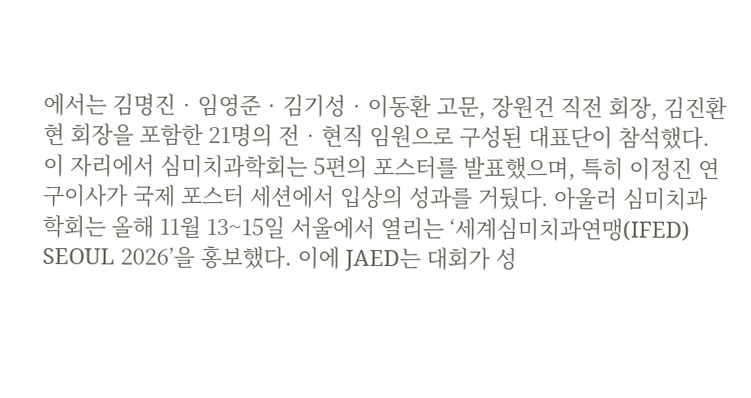에서는 김명진‧임영준‧김기성‧이동환 고문, 장원건 직전 회장, 김진환 현 회장을 포함한 21명의 전‧현직 임원으로 구성된 대표단이 참석했다. 이 자리에서 심미치과학회는 5편의 포스터를 발표했으며, 특히 이정진 연구이사가 국제 포스터 세션에서 입상의 성과를 거뒀다. 아울러 심미치과학회는 올해 11월 13~15일 서울에서 열리는 ‘세계심미치과연맹(IFED) SEOUL 2026’을 홍보했다. 이에 JAED는 대회가 성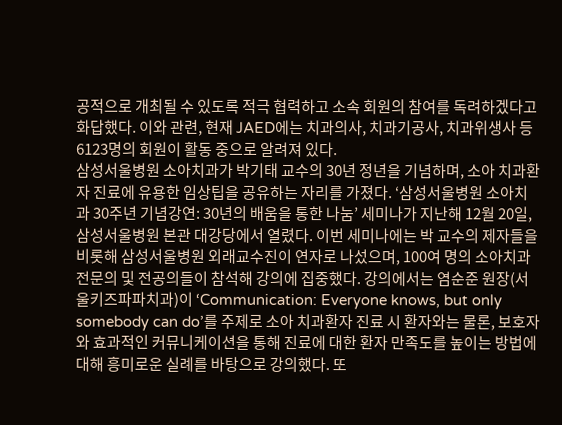공적으로 개최될 수 있도록 적극 협력하고 소속 회원의 참여를 독려하겠다고 화답했다. 이와 관련, 현재 JAED에는 치과의사, 치과기공사, 치과위생사 등 6123명의 회원이 활동 중으로 알려져 있다.
삼성서울병원 소아치과가 박기태 교수의 30년 정년을 기념하며, 소아 치과환자 진료에 유용한 임상팁을 공유하는 자리를 가졌다. ‘삼성서울병원 소아치과 30주년 기념강연: 30년의 배움을 통한 나눔’ 세미나가 지난해 12월 20일, 삼성서울병원 본관 대강당에서 열렸다. 이번 세미나에는 박 교수의 제자들을 비롯해 삼성서울병원 외래교수진이 연자로 나섰으며, 100여 명의 소아치과 전문의 및 전공의들이 참석해 강의에 집중했다. 강의에서는 염순준 원장(서울키즈파파치과)이 ‘Communication: Everyone knows, but only somebody can do’를 주제로 소아 치과환자 진료 시 환자와는 물론, 보호자와 효과적인 커뮤니케이션을 통해 진료에 대한 환자 만족도를 높이는 방법에 대해 흥미로운 실례를 바탕으로 강의했다. 또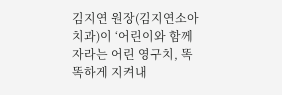김지연 원장(김지연소아치과)이 ‘어린이와 함께 자라는 어린 영구치, 똑똑하게 지켜내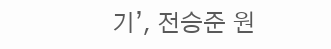기’, 전승준 원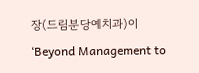장(드림분당예치과)이 ‘Beyond Management to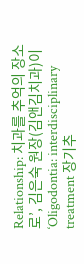Relationship: 치과를 추억의 장소로’, 김은숙 원장(김앤김치과)이 ‘Oligodontia: interdisciplinary treatment 장기추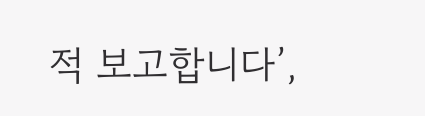적 보고합니다’,